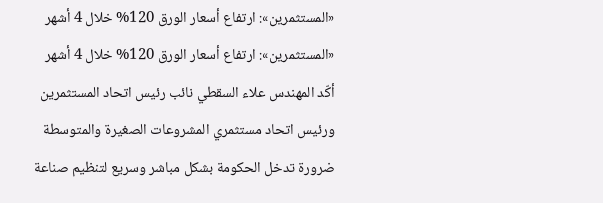«المستثمرين»: ارتفاع أسعار الورق 120% خلال 4 أشهر
«المستثمرين»: ارتفاع أسعار الورق 120% خلال 4 أشهر
أكّد المهندس علاء السقطي نائب رئيس اتحاد المستثمرين ورئيس اتحاد مستثمري المشروعات الصغيرة والمتوسطة ضرورة تدخل الحكومة بشكل مباشر وسريع لتنظيم صناعة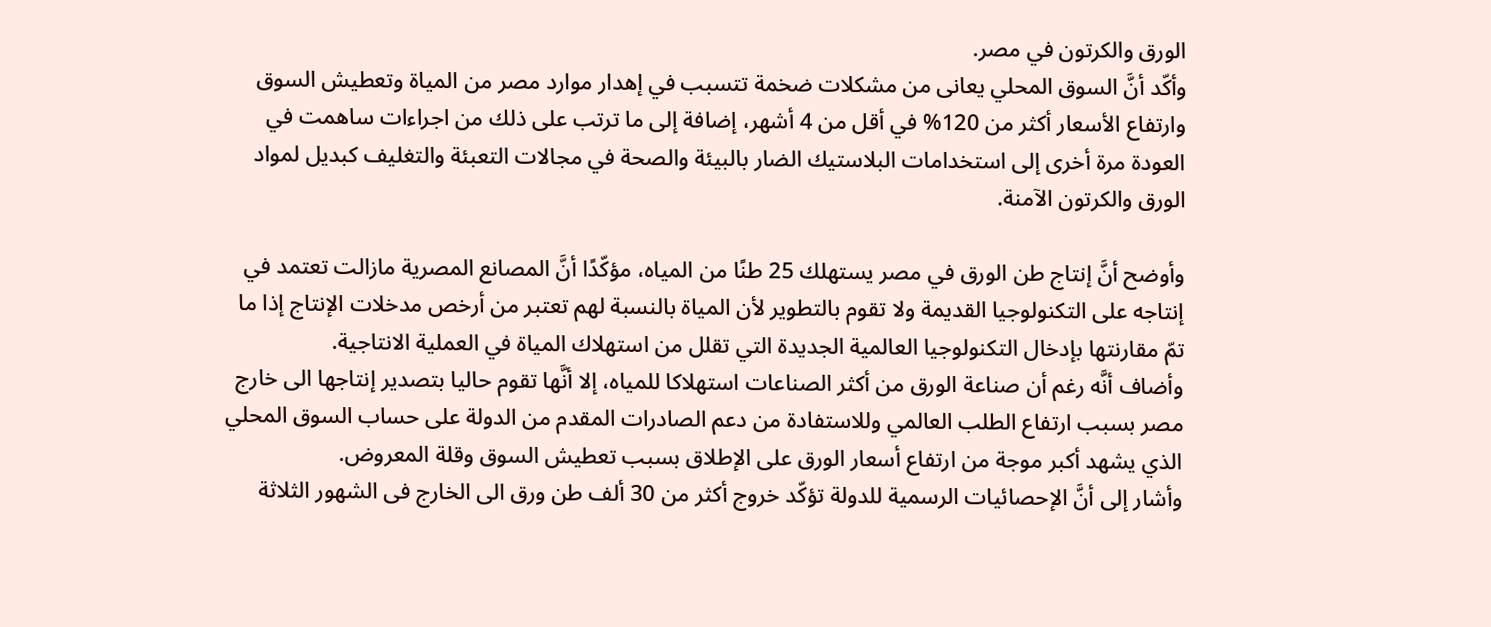الورق والكرتون في مصر.
وأكّد أنَّ السوق المحلي يعانى من مشكلات ضخمة تتسبب في إهدار موارد مصر من المياة وتعطيش السوق وارتفاع الأسعار أكثر من 120% في أقل من 4 أشهر، إضافة إلى ما ترتب على ذلك من اجراءات ساهمت في العودة مرة أخرى إلى استخدامات البلاستيك الضار بالبيئة والصحة في مجالات التعبئة والتغليف كبديل لمواد الورق والكرتون الآمنة.

وأوضح أنَّ إنتاج طن الورق في مصر يستهلك 25 طنًا من المياه، مؤكّدًا أنَّ المصانع المصرية مازالت تعتمد في إنتاجه على التكنولوجيا القديمة ولا تقوم بالتطوير لأن المياة بالنسبة لهم تعتبر من أرخص مدخلات الإنتاج إذا ما تمّ مقارنتها بإدخال التكنولوجيا العالمية الجديدة التي تقلل من استهلاك المياة في العملية الانتاجية.
وأضاف أنَّه رغم أن صناعة الورق من أكثر الصناعات استهلاكا للمياه، إلا أنَّها تقوم حاليا بتصدير إنتاجها الى خارج مصر بسبب ارتفاع الطلب العالمي وللاستفادة من دعم الصادرات المقدم من الدولة على حساب السوق المحلي الذي يشهد أكبر موجة من ارتفاع أسعار الورق على الإطلاق بسبب تعطيش السوق وقلة المعروض.
وأشار إلى أنَّ الإحصائيات الرسمية للدولة تؤكّد خروج أكثر من 30 ألف طن ورق الى الخارج فى الشهور الثلاثة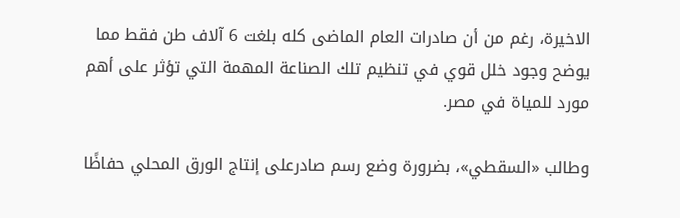الاخيرة، رغم من أن صادرات العام الماضى كله بلغت 6 آلاف طن فقط مما يوضح وجود خلل قوي في تنظيم تلك الصناعة المهمة التي تؤثر على أهم مورد للمياة في مصر.

وطالب «السقطي»، بضرورة وضع رسم صادرعلى إنتاج الورق المحلي حفاظًا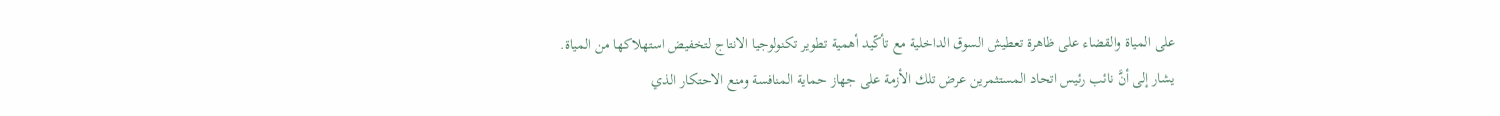على المياة والقضاء على ظاهرة تعطيش السوق الداخلية مع تأكّيد أهمية تطوير تكنولوجيا الانتاج لتخفيض استهلاكها من المياة.
يشار إلى أنَّ نائب رئيس اتحاد المستثمرين عرض تلك الأزمة على جهاز حماية المنافسة ومنع الاحتكار الذي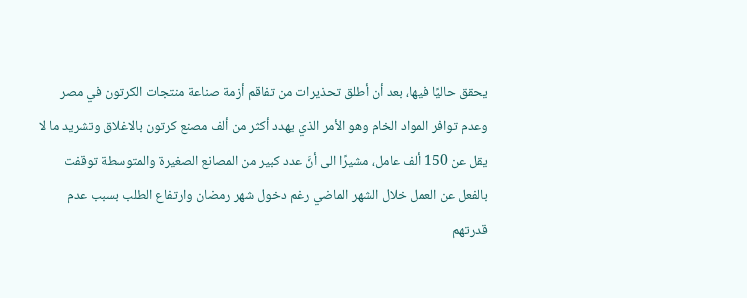يحقق حاليًا فيها، بعد أن أطلق تحذيرات من تفاقم أزمة صناعة منتجات الكرتون في مصر وعدم توافر المواد الخام وهو الأمر الذي يهدد أكثر من ألف مصنع كرتون بالاغلاق وتشريد ما لا يقل عن 150 ألف عامل، مشيرًا الى أنَّ عدد كبير من المصانع الصغيرة والمتوسطة توقفت بالفعل عن العمل خلال الشهر الماضي رغم دخول شهر رمضان وارتفاع الطلب بسبب عدم قدرتهم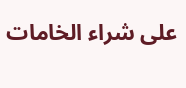على شراء الخامات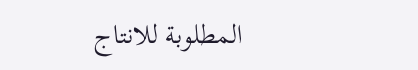المطلوبة للانتاج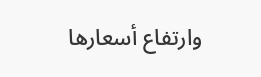وارتفاع أسعارها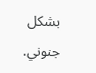بشكل جنوني.